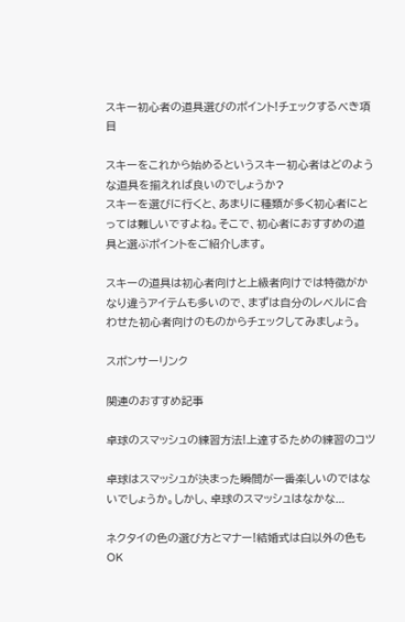スキー初心者の道具選びのポイント!チェックするべき項目

スキーをこれから始めるというスキー初心者はどのような道具を揃えれば良いのでしょうか?
スキーを選びに行くと、あまりに種類が多く初心者にとっては難しいですよね。そこで、初心者におすすめの道具と選ぶポイントをご紹介します。

スキーの道具は初心者向けと上級者向けでは特徴がかなり違うアイテムも多いので、まずは自分のレベルに合わせた初心者向けのものからチェックしてみましょう。

スポンサーリンク

関連のおすすめ記事

卓球のスマッシュの練習方法!上達するための練習のコツ

卓球はスマッシュが決まった瞬間が一番楽しいのではないでしょうか。しかし、卓球のスマッシュはなかな...

ネクタイの色の選び方とマナー!結婚式は白以外の色もOK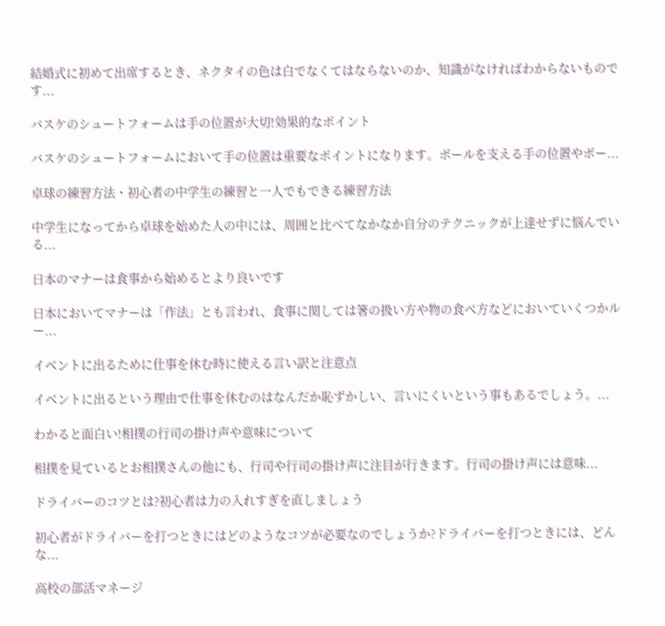結婚式に初めて出席するとき、ネクタイの色は白でなくてはならないのか、知識がなければわからないものです...

バスケのシュートフォームは手の位置が大切!効果的なポイント

バスケのシュートフォームにおいて手の位置は重要なポイントになります。ボールを支える手の位置やボー...

卓球の練習方法・初心者の中学生の練習と一人でもできる練習方法

中学生になってから卓球を始めた人の中には、周囲と比べてなかなか自分のテクニックが上達せずに悩んでいる...

日本のマナーは食事から始めるとより良いです

日本においてマナーは「作法」とも言われ、食事に関しては箸の扱い方や物の食べ方などにおいていくつかルー...

イベントに出るために仕事を休む時に使える言い訳と注意点

イベントに出るという理由で仕事を休むのはなんだか恥ずかしい、言いにくいという事もあるでしょう。...

わかると面白い!相撲の行司の掛け声や意味について

相撲を見ているとお相撲さんの他にも、行司や行司の掛け声に注目が行きます。行司の掛け声には意味...

ドライバーのコツとは?初心者は力の入れすぎを直しましょう

初心者がドライバーを打つときにはどのようなコツが必要なのでしょうか?ドライバーを打つときには、どんな...

高校の部活マネージ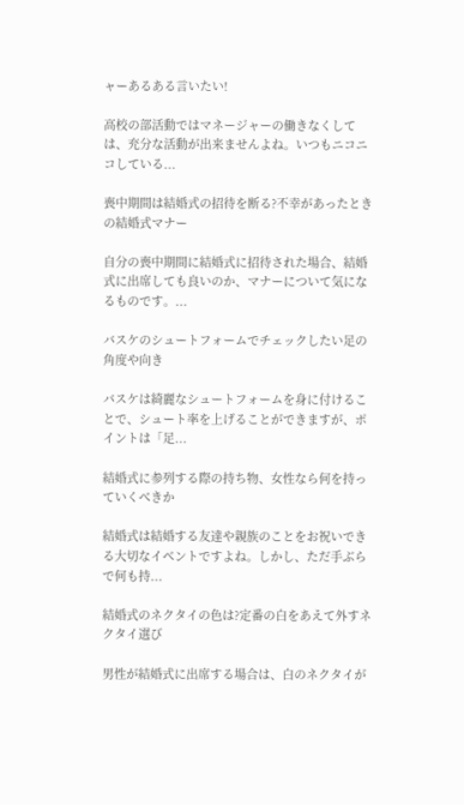ャーあるある言いたい!

高校の部活動ではマネージャーの働きなくしては、充分な活動が出来ませんよね。いつもニコニコしている...

喪中期間は結婚式の招待を断る?不幸があったときの結婚式マナー

自分の喪中期間に結婚式に招待された場合、結婚式に出席しても良いのか、マナーについて気になるものです。...

バスケのシュートフォームでチェックしたい足の角度や向き

バスケは綺麗なシュートフォームを身に付けることで、シュート率を上げることができますが、ポイントは「足...

結婚式に参列する際の持ち物、女性なら何を持っていくべきか

結婚式は結婚する友達や親族のことをお祝いできる大切なイベントですよね。しかし、ただ手ぶらで何も持...

結婚式のネクタイの色は?定番の白をあえて外すネクタイ選び

男性が結婚式に出席する場合は、白のネクタイが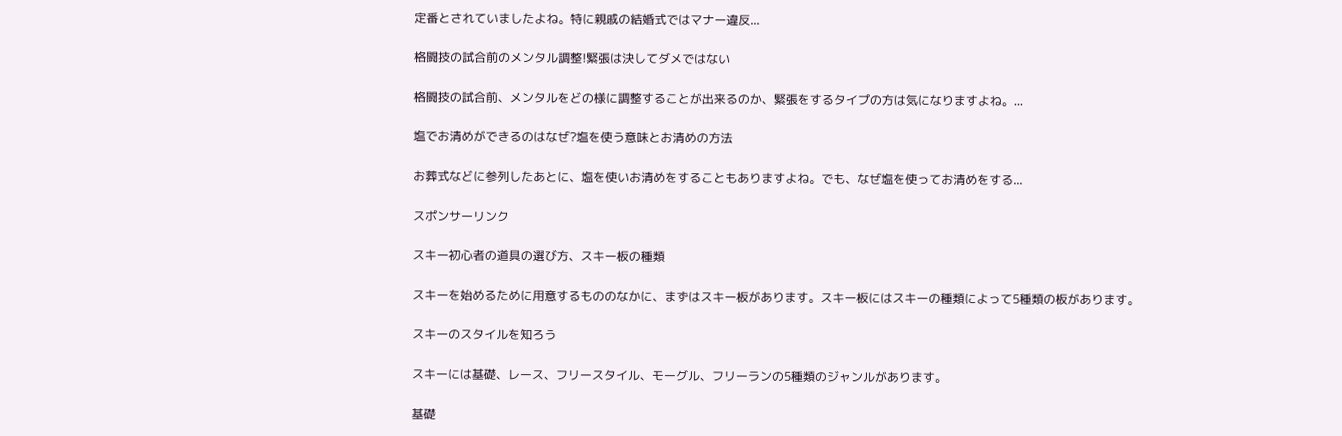定番とされていましたよね。特に親戚の結婚式ではマナー違反...

格闘技の試合前のメンタル調整!緊張は決してダメではない

格闘技の試合前、メンタルをどの様に調整することが出来るのか、緊張をするタイプの方は気になりますよね。...

塩でお清めができるのはなぜ?塩を使う意味とお清めの方法

お葬式などに参列したあとに、塩を使いお清めをすることもありますよね。でも、なぜ塩を使ってお清めをする...

スポンサーリンク

スキー初心者の道具の選び方、スキー板の種類

スキーを始めるために用意するもののなかに、まずはスキー板があります。スキー板にはスキーの種類によって5種類の板があります。

スキーのスタイルを知ろう

スキーには基礎、レース、フリースタイル、モーグル、フリーランの5種類のジャンルがあります。

基礎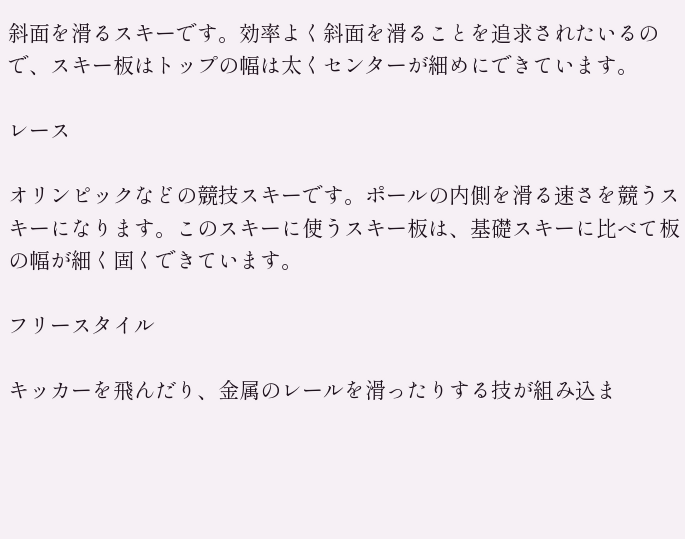斜面を滑るスキーです。効率よく斜面を滑ることを追求されたいるので、スキー板はトップの幅は太くセンターが細めにできています。

レース

オリンピックなどの競技スキーです。ポールの内側を滑る速さを競うスキーになります。このスキーに使うスキー板は、基礎スキーに比べて板の幅が細く固くできています。

フリースタイル

キッカーを飛んだり、金属のレールを滑ったりする技が組み込ま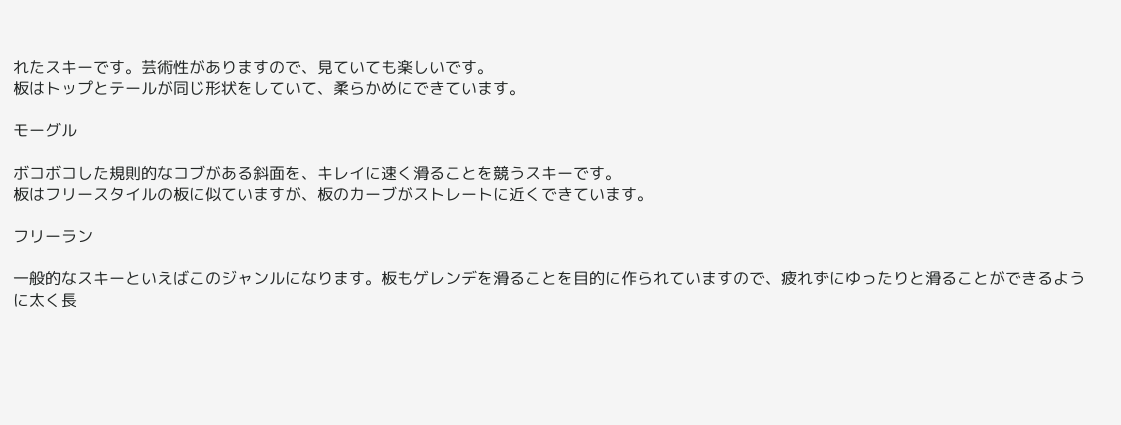れたスキーです。芸術性がありますので、見ていても楽しいです。
板はトップとテールが同じ形状をしていて、柔らかめにできています。

モーグル

ボコボコした規則的なコブがある斜面を、キレイに速く滑ることを競うスキーです。
板はフリースタイルの板に似ていますが、板のカーブがストレートに近くできています。

フリーラン

一般的なスキーといえばこのジャンルになります。板もゲレンデを滑ることを目的に作られていますので、疲れずにゆったりと滑ることができるように太く長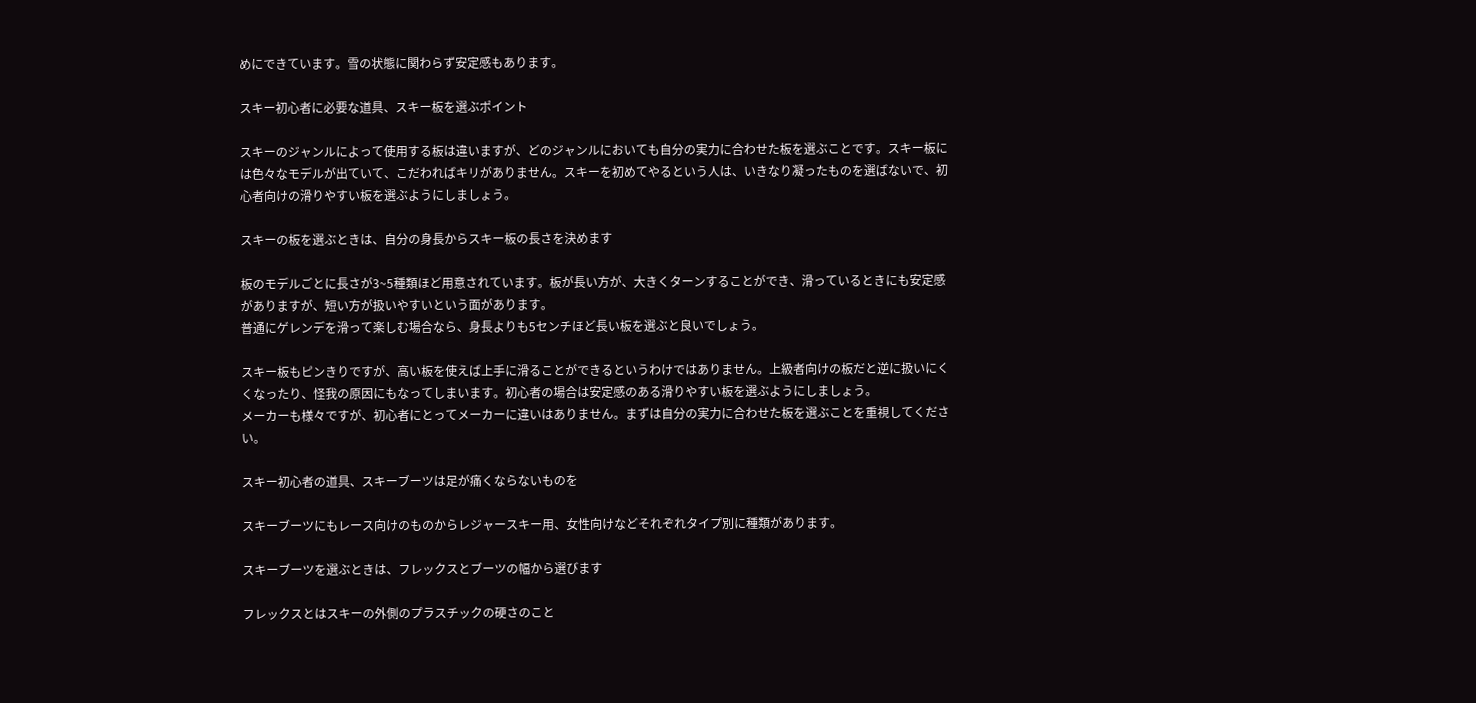めにできています。雪の状態に関わらず安定感もあります。

スキー初心者に必要な道具、スキー板を選ぶポイント

スキーのジャンルによって使用する板は違いますが、どのジャンルにおいても自分の実力に合わせた板を選ぶことです。スキー板には色々なモデルが出ていて、こだわればキリがありません。スキーを初めてやるという人は、いきなり凝ったものを選ばないで、初心者向けの滑りやすい板を選ぶようにしましょう。

スキーの板を選ぶときは、自分の身長からスキー板の長さを決めます

板のモデルごとに長さが3~5種類ほど用意されています。板が長い方が、大きくターンすることができ、滑っているときにも安定感がありますが、短い方が扱いやすいという面があります。
普通にゲレンデを滑って楽しむ場合なら、身長よりも5センチほど長い板を選ぶと良いでしょう。

スキー板もピンきりですが、高い板を使えば上手に滑ることができるというわけではありません。上級者向けの板だと逆に扱いにくくなったり、怪我の原因にもなってしまいます。初心者の場合は安定感のある滑りやすい板を選ぶようにしましょう。
メーカーも様々ですが、初心者にとってメーカーに違いはありません。まずは自分の実力に合わせた板を選ぶことを重視してください。

スキー初心者の道具、スキーブーツは足が痛くならないものを

スキーブーツにもレース向けのものからレジャースキー用、女性向けなどそれぞれタイプ別に種類があります。

スキーブーツを選ぶときは、フレックスとブーツの幅から選びます

フレックスとはスキーの外側のプラスチックの硬さのこと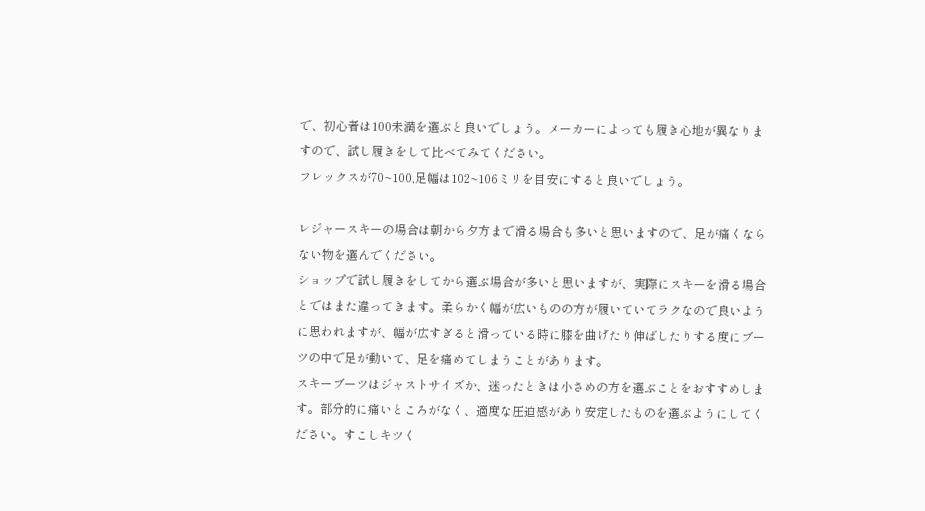で、初心者は100未満を選ぶと良いでしょう。メーカーによっても履き心地が異なりますので、試し履きをして比べてみてください。
フレックスが70~100,足幅は102~106ミリを目安にすると良いでしょう。

レジャースキーの場合は朝から夕方まで滑る場合も多いと思いますので、足が痛くならない物を選んでください。
ショップで試し履きをしてから選ぶ場合が多いと思いますが、実際にスキーを滑る場合とではまた違ってきます。柔らかく幅が広いものの方が履いていてラクなので良いように思われますが、幅が広すぎると滑っている時に膝を曲げたり伸ばしたりする度にブーツの中で足が動いて、足を痛めてしまうことがあります。
スキーブーツはジャストサイズか、迷ったときは小さめの方を選ぶことをおすすめします。部分的に痛いところがなく、適度な圧迫感があり安定したものを選ぶようにしてください。すこしキツく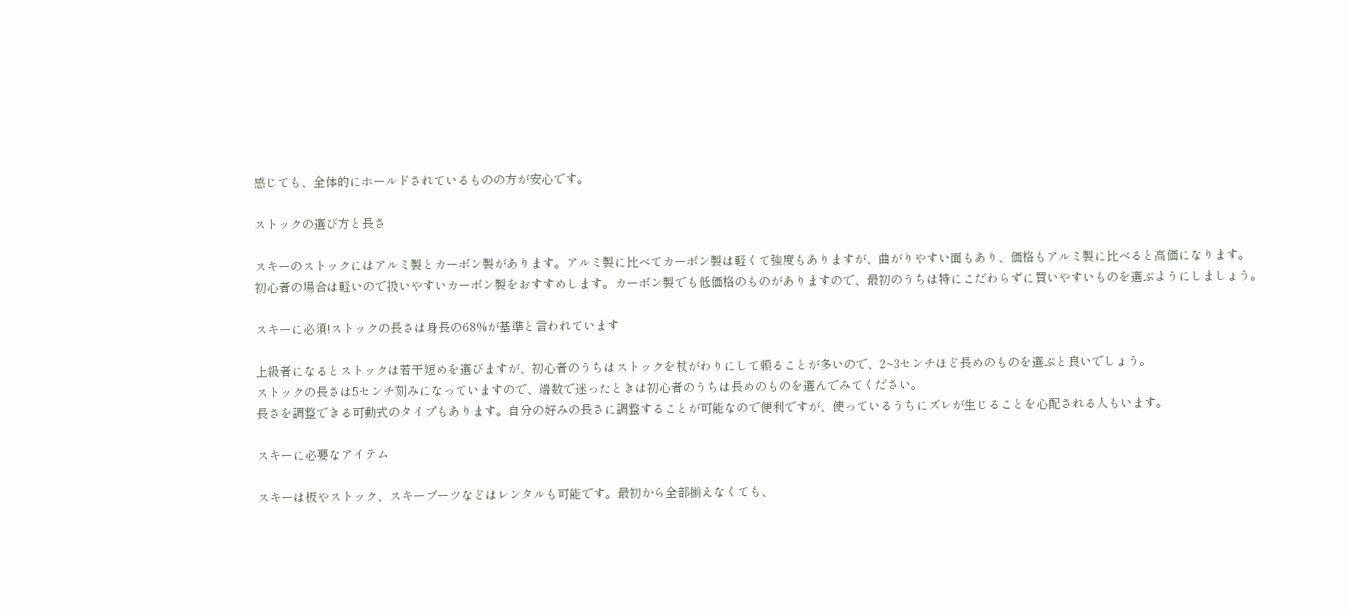感じても、全体的にホールドされているものの方が安心です。

ストックの選び方と長さ

スキーのストックにはアルミ製とカーボン製があります。アルミ製に比べてカーボン製は軽くて強度もありますが、曲がりやすい面もあり、価格もアルミ製に比べると高価になります。
初心者の場合は軽いので扱いやすいカーボン製をおすすめします。カーボン製でも低価格のものがありますので、最初のうちは特にこだわらずに買いやすいものを選ぶようにしましょう。

スキーに必須!ストックの長さは身長の68%が基準と言われています

上級者になるとストックは若干短めを選びますが、初心者のうちはストックを杖がわりにして頼ることが多いので、2~3センチほど長めのものを選ぶと良いでしょう。
ストックの長さは5センチ刻みになっていますので、端数で迷ったときは初心者のうちは長めのものを選んでみてください。
長さを調整できる可動式のタイプもあります。自分の好みの長さに調整することが可能なので便利ですが、使っているうちにズレが生じることを心配される人もいます。

スキーに必要なアイテム

スキーは板やストック、スキーブーツなどはレンタルも可能です。最初から全部揃えなくても、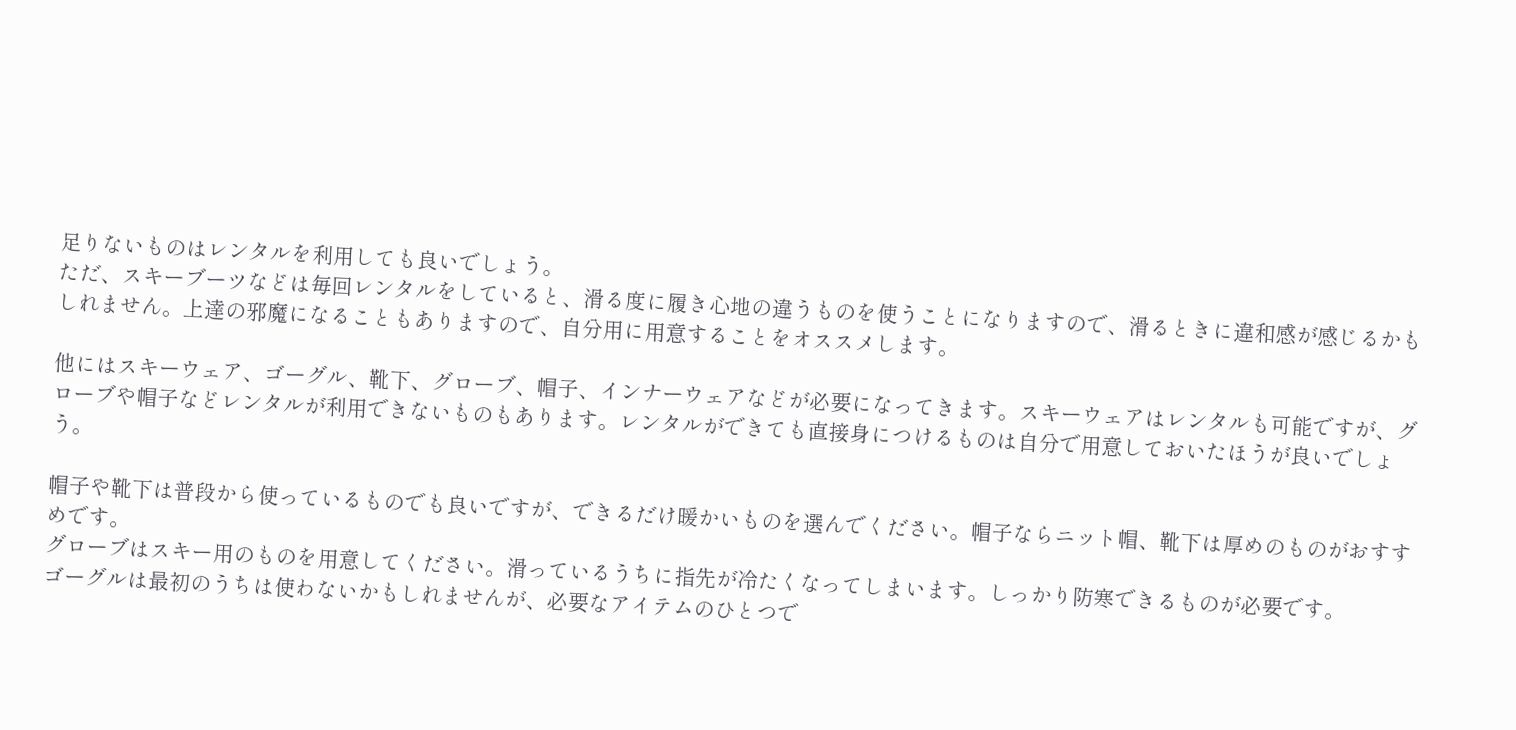足りないものはレンタルを利用しても良いでしょう。
ただ、スキーブーツなどは毎回レンタルをしていると、滑る度に履き心地の違うものを使うことになりますので、滑るときに違和感が感じるかもしれません。上達の邪魔になることもありますので、自分用に用意することをオススメします。

他にはスキーウェア、ゴーグル、靴下、グローブ、帽子、インナーウェアなどが必要になってきます。スキーウェアはレンタルも可能ですが、グローブや帽子などレンタルが利用できないものもあります。レンタルができても直接身につけるものは自分で用意しておいたほうが良いでしょう。

帽子や靴下は普段から使っているものでも良いですが、できるだけ暖かいものを選んでください。帽子ならニット帽、靴下は厚めのものがおすすめです。
グローブはスキー用のものを用意してください。滑っているうちに指先が冷たくなってしまいます。しっかり防寒できるものが必要です。
ゴーグルは最初のうちは使わないかもしれませんが、必要なアイテムのひとつで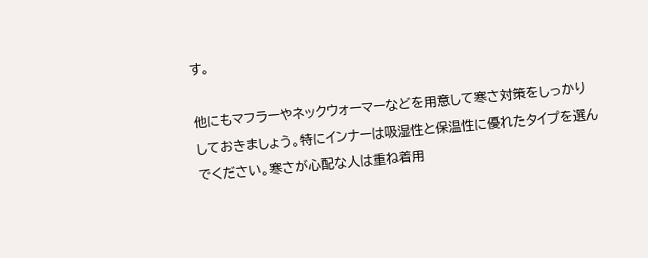す。

他にもマフラーやネックウォーマーなどを用意して寒さ対策をしっかりしておきましょう。特にインナーは吸湿性と保温性に優れたタイプを選んでください。寒さが心配な人は重ね着用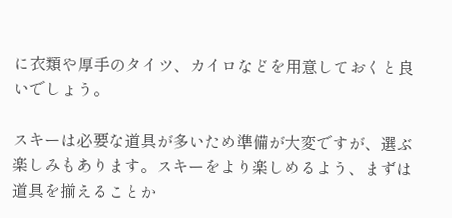に衣類や厚手のタイツ、カイロなどを用意しておくと良いでしょう。

スキーは必要な道具が多いため準備が大変ですが、選ぶ楽しみもあります。スキーをより楽しめるよう、まずは道具を揃えることか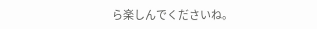ら楽しんでくださいね。